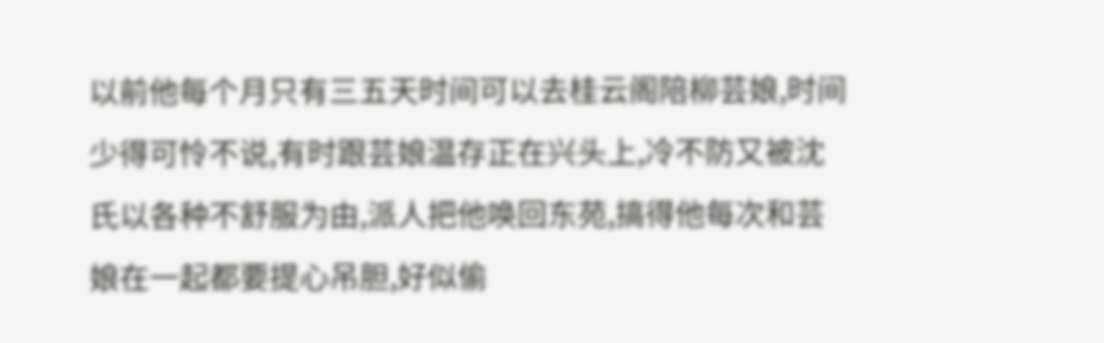以前他每个月只有三五天时间可以去桂云阁陪柳芸娘,时间少得可怜不说,有时跟芸娘温存正在兴头上,冷不防又被沈氏以各种不舒服为由,派人把他唤回东苑,搞得他每次和芸娘在一起都要提心吊胆,好似偷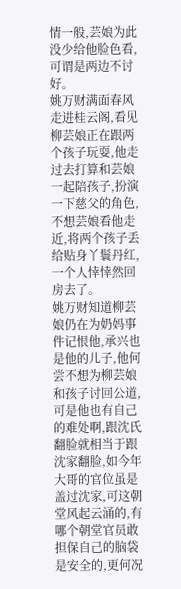情一般,芸娘为此没少给他脸色看,可谓是两边不讨好。
姚万财满面春风走进桂云阁,看见柳芸娘正在跟两个孩子玩耍,他走过去打算和芸娘一起陪孩子,扮演一下慈父的角色,不想芸娘看他走近,将两个孩子丢给贴身丫鬟丹红,一个人悻悻然回房去了。
姚万财知道柳芸娘仍在为奶妈事件记恨他,承兴也是他的儿子,他何尝不想为柳芸娘和孩子讨回公道,可是他也有自己的难处啊,跟沈氏翻脸就相当于跟沈家翻脸,如今年大哥的官位虽是盖过沈家,可这朝堂风起云涌的,有哪个朝堂官员敢担保自己的脑袋是安全的,更何况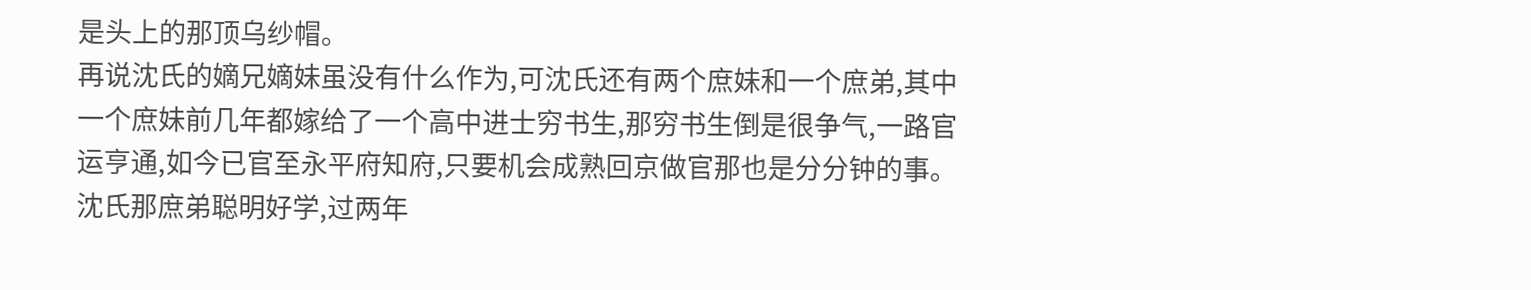是头上的那顶乌纱帽。
再说沈氏的嫡兄嫡妹虽没有什么作为,可沈氏还有两个庶妹和一个庶弟,其中一个庶妹前几年都嫁给了一个高中进士穷书生,那穷书生倒是很争气,一路官运亨通,如今已官至永平府知府,只要机会成熟回京做官那也是分分钟的事。
沈氏那庶弟聪明好学,过两年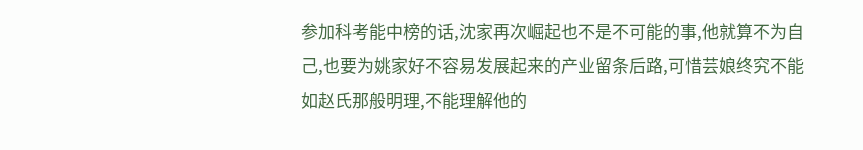参加科考能中榜的话,沈家再次崛起也不是不可能的事,他就算不为自己,也要为姚家好不容易发展起来的产业留条后路,可惜芸娘终究不能如赵氏那般明理,不能理解他的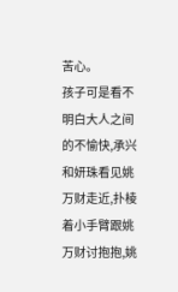苦心。
孩子可是看不明白大人之间的不愉快,承兴和妍珠看见姚万财走近,扑棱着小手臂跟姚万财讨抱抱,姚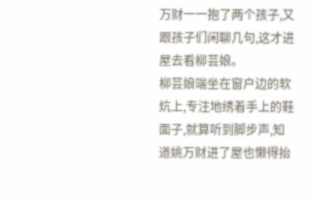万财一一抱了两个孩子,又跟孩子们闲聊几句,这才进屋去看柳芸娘。
柳芸娘端坐在窗户边的软炕上,专注地绣着手上的鞋面子,就算听到脚步声,知道姚万财进了屋也懒得抬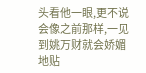头看他一眼,更不说会像之前那样,一见到姚万财就会娇媚地贴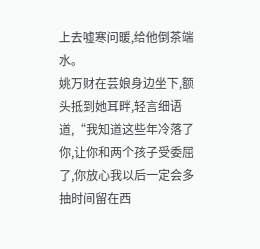上去嘘寒问暖,给他倒茶端水。
姚万财在芸娘身边坐下,额头抵到她耳畔,轻言细语道,“我知道这些年冷落了你,让你和两个孩子受委屈了,你放心我以后一定会多抽时间留在西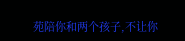苑陪你和两个孩子,不让你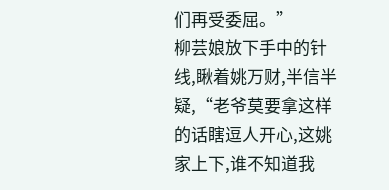们再受委屈。”
柳芸娘放下手中的针线,瞅着姚万财,半信半疑,“老爷莫要拿这样的话瞎逗人开心,这姚家上下,谁不知道我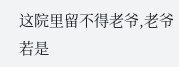这院里留不得老爷,老爷若是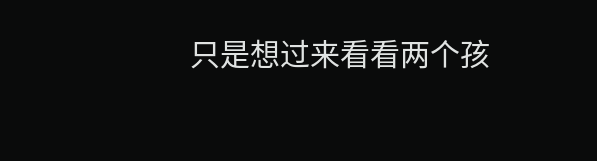只是想过来看看两个孩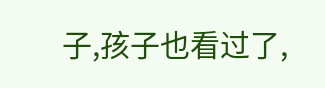子,孩子也看过了,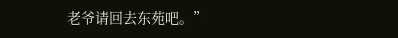老爷请回去东苑吧。”